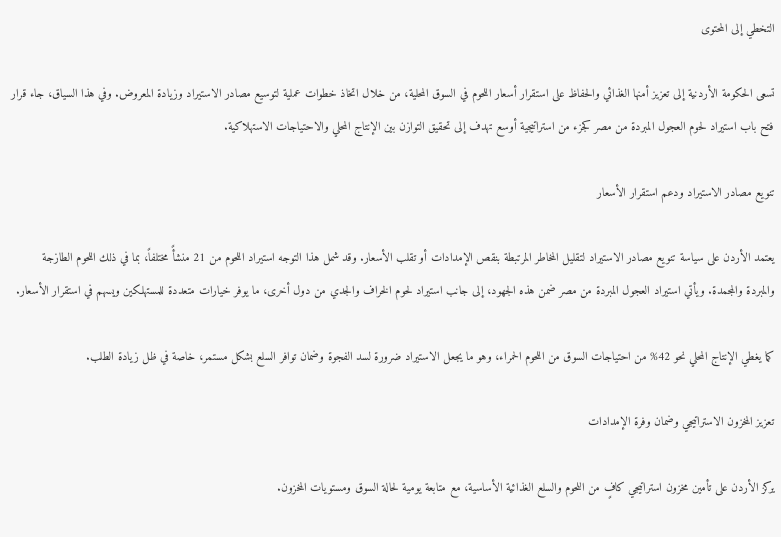التخطي إلى المحتوى

تسعى الحكومة الأردنية إلى تعزيز أمنها الغذائي والحفاظ على استقرار أسعار اللحوم في السوق المحلية، من خلال اتخاذ خطوات عملية لتوسيع مصادر الاستيراد وزيادة المعروض. وفي هذا السياق، جاء قرار فتح باب استيراد لحوم العجول المبردة من مصر كجزء من استراتيجية أوسع تهدف إلى تحقيق التوازن بين الإنتاج المحلي والاحتياجات الاستهلاكية.

تنويع مصادر الاستيراد ودعم استقرار الأسعار

يعتمد الأردن على سياسة تنويع مصادر الاستيراد لتقليل المخاطر المرتبطة بنقص الإمدادات أو تقلب الأسعار. وقد شمل هذا التوجه استيراد اللحوم من 21 منشأً مختلفاً، بما في ذلك اللحوم الطازجة والمبردة والمجمدة. ويأتي استيراد العجول المبردة من مصر ضمن هذه الجهود، إلى جانب استيراد لحوم الخراف والجدي من دول أخرى، ما يوفر خيارات متعددة للمستهلكين ويسهم في استقرار الأسعار.

كما يغطي الإنتاج المحلي نحو 42% من احتياجات السوق من اللحوم الحمراء، وهو ما يجعل الاستيراد ضرورة لسد الفجوة وضمان توافر السلع بشكل مستمر، خاصة في ظل زيادة الطلب.

تعزيز المخزون الاستراتيجي وضمان وفرة الإمدادات

يركز الأردن على تأمين مخزون استراتيجي كافٍ من اللحوم والسلع الغذائية الأساسية، مع متابعة يومية لحالة السوق ومستويات المخزون.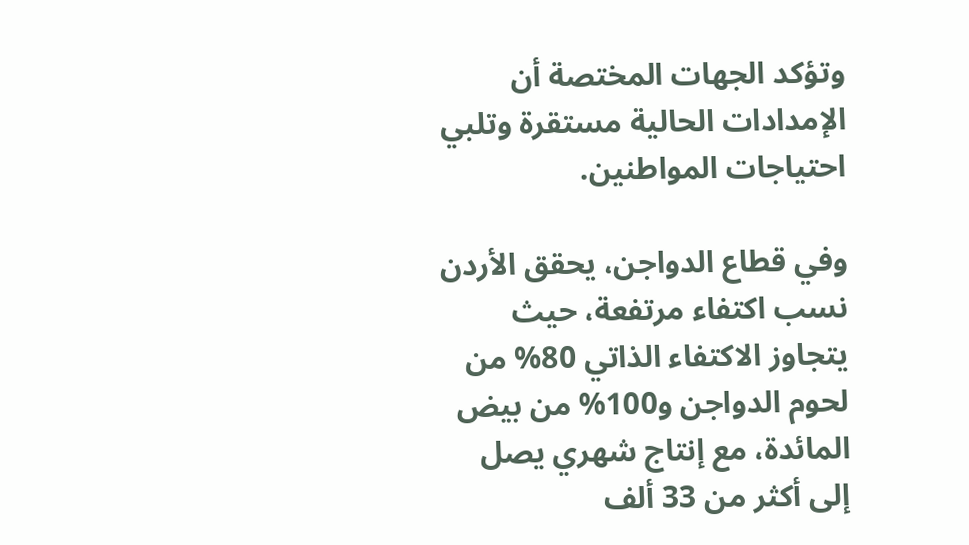وتؤكد الجهات المختصة أن الإمدادات الحالية مستقرة وتلبي احتياجات المواطنين.

وفي قطاع الدواجن، يحقق الأردن نسب اكتفاء مرتفعة، حيث يتجاوز الاكتفاء الذاتي 80% من لحوم الدواجن و100% من بيض المائدة، مع إنتاج شهري يصل إلى أكثر من 33 ألف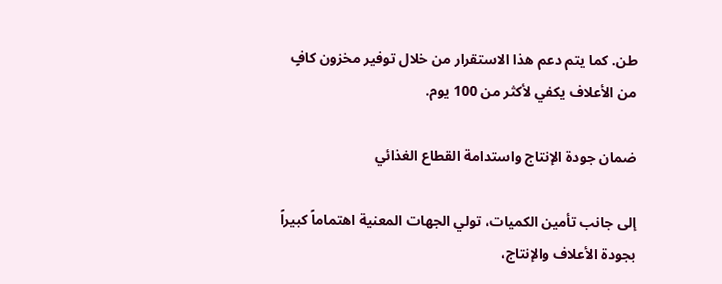طن. كما يتم دعم هذا الاستقرار من خلال توفير مخزون كافٍ من الأعلاف يكفي لأكثر من 100 يوم.

ضمان جودة الإنتاج واستدامة القطاع الغذائي

إلى جانب تأمين الكميات، تولي الجهات المعنية اهتماماً كبيراً بجودة الأعلاف والإنتاج،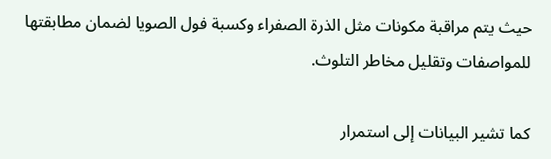حيث يتم مراقبة مكونات مثل الذرة الصفراء وكسبة فول الصويا لضمان مطابقتها للمواصفات وتقليل مخاطر التلوث.

كما تشير البيانات إلى استمرار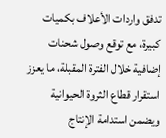تدفق واردات الأعلاف بكميات كبيرة، مع توقع وصول شحنات إضافية خلال الفترة المقبلة، ما يعزز استقرار قطاع الثروة الحيوانية ويضمن استدامة الإنتاج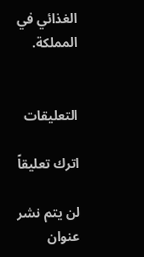الغذائي في المملكة.


التعليقات

اترك تعليقاً

لن يتم نشر عنوان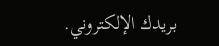بريدك الإلكتروني.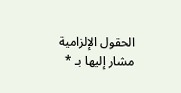الحقول الإلزامية مشار إليها بـ *